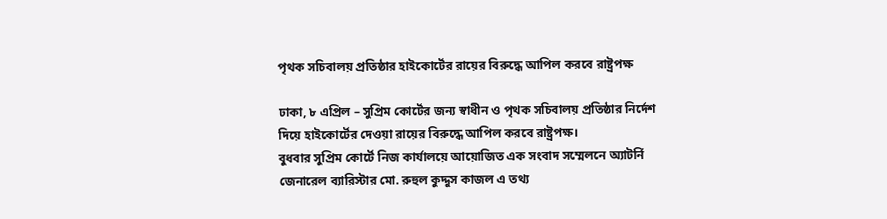পৃথক সচিবালয় প্রতিষ্ঠার হাইকোর্টের রায়ের বিরুদ্ধে আপিল করবে রাষ্ট্রপক্ষ

ঢাকা, ৮ এপ্রিল – সুপ্রিম কোর্টের জন্য স্বাধীন ও পৃথক সচিবালয় প্রতিষ্ঠার নির্দেশ দিয়ে হাইকোর্টের দেওয়া রায়ের বিরুদ্ধে আপিল করবে রাষ্ট্রপক্ষ।
বুধবার সুপ্রিম কোর্টে নিজ কার্যালয়ে আয়োজিত এক সংবাদ সম্মেলনে অ্যাটর্নি জেনারেল ব্যারিস্টার মো. রুহুল কুদ্দুস কাজল এ তথ্য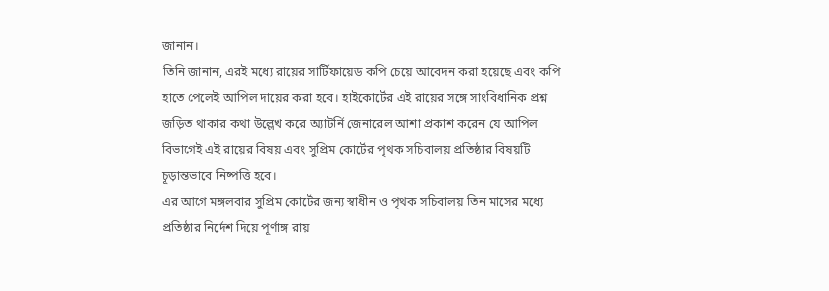জানান।
তিনি জানান, এরই মধ্যে রায়ের সার্টিফায়েড কপি চেয়ে আবেদন করা হয়েছে এবং কপি হাতে পেলেই আপিল দায়ের করা হবে। হাইকোর্টের এই রায়ের সঙ্গে সাংবিধানিক প্রশ্ন জড়িত থাকার কথা উল্লেখ করে অ্যাটর্নি জেনারেল আশা প্রকাশ করেন যে আপিল বিভাগেই এই রায়ের বিষয় এবং সুপ্রিম কোর্টের পৃথক সচিবালয় প্রতিষ্ঠার বিষয়টি চূড়ান্তভাবে নিষ্পত্তি হবে।
এর আগে মঙ্গলবার সুপ্রিম কোর্টের জন্য স্বাধীন ও পৃথক সচিবালয় তিন মাসের মধ্যে প্রতিষ্ঠার নির্দেশ দিয়ে পূর্ণাঙ্গ রায়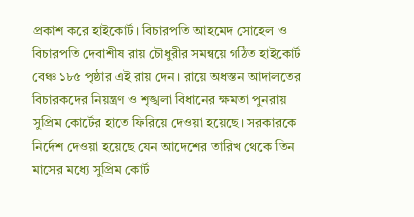প্রকাশ করে হাইকোর্ট। বিচারপতি আহমেদ সোহেল ও বিচারপতি দেবাশীষ রায় চৌধুরীর সমন্বয়ে গঠিত হাইকোর্ট বেঞ্চ ১৮৫ পৃষ্ঠার এই রায় দেন। রায়ে অধস্তন আদালতের বিচারকদের নিয়ন্ত্রণ ও শৃঙ্খলা বিধানের ক্ষমতা পুনরায় সুপ্রিম কোর্টের হাতে ফিরিয়ে দেওয়া হয়েছে। সরকারকে নির্দেশ দেওয়া হয়েছে যেন আদেশের তারিখ থেকে তিন মাসের মধ্যে সুপ্রিম কোর্ট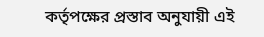কর্তৃপক্ষের প্রস্তাব অনুযায়ী এই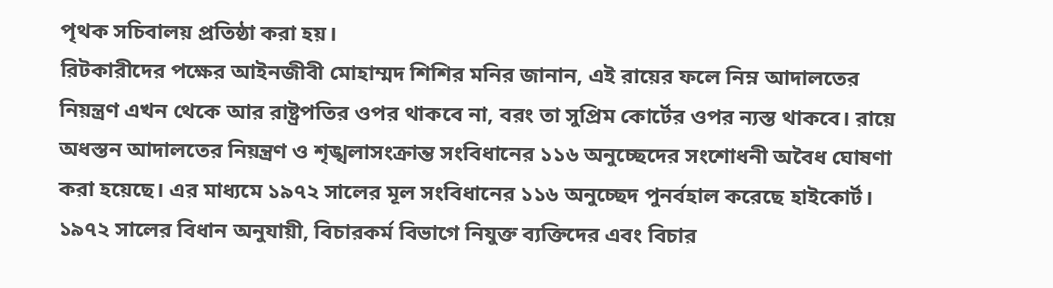পৃথক সচিবালয় প্রতিষ্ঠা করা হয়।
রিটকারীদের পক্ষের আইনজীবী মোহাম্মদ শিশির মনির জানান, এই রায়ের ফলে নিম্ন আদালতের নিয়ন্ত্রণ এখন থেকে আর রাষ্ট্রপতির ওপর থাকবে না, বরং তা সুপ্রিম কোর্টের ওপর ন্যস্ত থাকবে। রায়ে অধস্তন আদালতের নিয়ন্ত্রণ ও শৃঙ্খলাসংক্রান্ত সংবিধানের ১১৬ অনুচ্ছেদের সংশোধনী অবৈধ ঘোষণা করা হয়েছে। এর মাধ্যমে ১৯৭২ সালের মূল সংবিধানের ১১৬ অনুচ্ছেদ পুনর্বহাল করেছে হাইকোর্ট। ১৯৭২ সালের বিধান অনুযায়ী, বিচারকর্ম বিভাগে নিযুক্ত ব্যক্তিদের এবং বিচার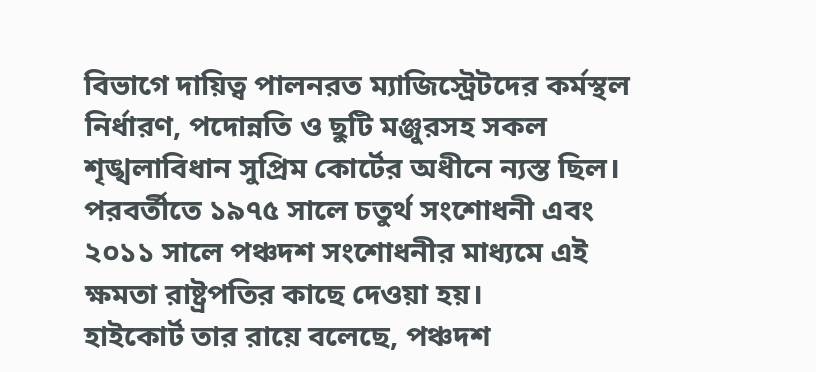বিভাগে দায়িত্ব পালনরত ম্যাজিস্ট্রেটদের কর্মস্থল নির্ধারণ, পদোন্নতি ও ছুটি মঞ্জুরসহ সকল শৃঙ্খলাবিধান সুপ্রিম কোর্টের অধীনে ন্যস্ত ছিল। পরবর্তীতে ১৯৭৫ সালে চতুর্থ সংশোধনী এবং ২০১১ সালে পঞ্চদশ সংশোধনীর মাধ্যমে এই ক্ষমতা রাষ্ট্রপতির কাছে দেওয়া হয়।
হাইকোর্ট তার রায়ে বলেছে, পঞ্চদশ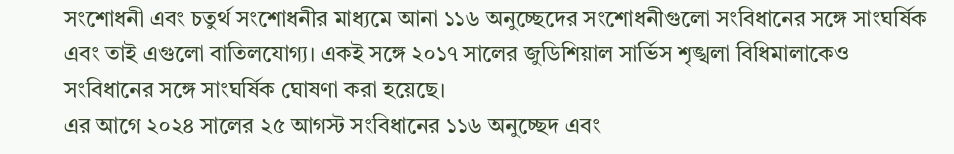সংশোধনী এবং চতুর্থ সংশোধনীর মাধ্যমে আনা ১১৬ অনুচ্ছেদের সংশোধনীগুলো সংবিধানের সঙ্গে সাংঘর্ষিক এবং তাই এগুলো বাতিলযোগ্য। একই সঙ্গে ২০১৭ সালের জুডিশিয়াল সার্ভিস শৃঙ্খলা বিধিমালাকেও সংবিধানের সঙ্গে সাংঘর্ষিক ঘোষণা করা হয়েছে।
এর আগে ২০২৪ সালের ২৫ আগস্ট সংবিধানের ১১৬ অনুচ্ছেদ এবং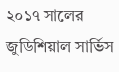২০১৭ সালের জুডিশিয়াল সার্ভিস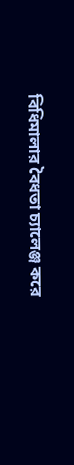বিধিমালার বৈধতা চ্যালেঞ্জ করে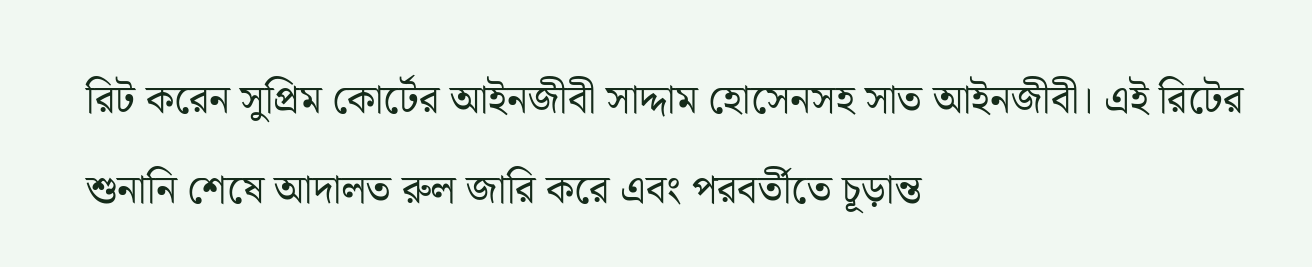রিট করেন সুপ্রিম কোর্টের আইনজীবী সাদ্দাম হোসেনসহ সাত আইনজীবী। এই রিটের শুনানি শেষে আদালত রুল জারি করে এবং পরবর্তীতে চূড়ান্ত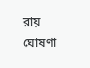রায় ঘোষণা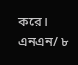করে।
এনএন/ ৮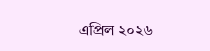এপ্রিল ২০২৬